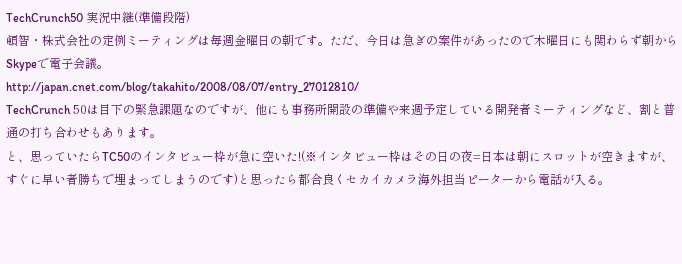TechCrunch50 実況中継(準備段階)
頓智・株式会社の定例ミーティングは毎週金曜日の朝です。ただ、今日は急ぎの案件があったので木曜日にも関わらず朝からSkypeで電子会議。
http://japan.cnet.com/blog/takahito/2008/08/07/entry_27012810/
TechCrunch 50は目下の緊急課題なのですが、他にも事務所開設の準備や来週予定している開発者ミーティングなど、割と普通の打ち合わせもあります。
と、思っていたらTC50のインタビュー枠が急に空いた!(※インタビュー枠はその日の夜=日本は朝にスロットが空きますが、すぐに早い者勝ちで埋まってしまうのです)と思ったら都合良くセカイカメラ海外担当ピーターから電話が入る。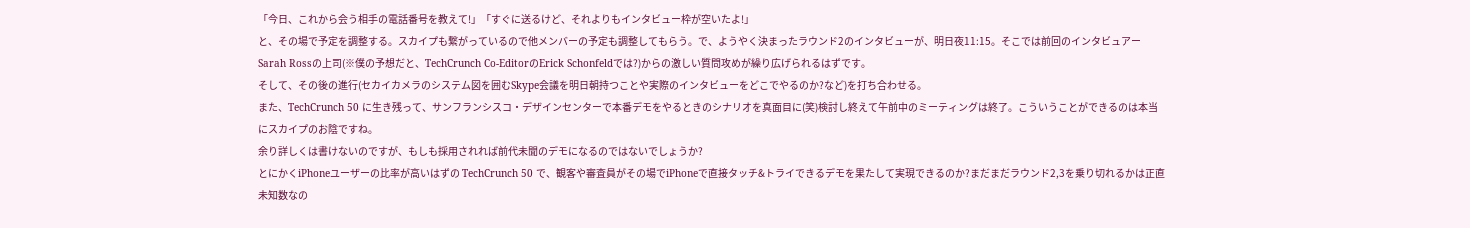「今日、これから会う相手の電話番号を教えて!」「すぐに送るけど、それよりもインタビュー枠が空いたよ!」
と、その場で予定を調整する。スカイプも繋がっているので他メンバーの予定も調整してもらう。で、ようやく決まったラウンド2のインタビューが、明日夜11:15。そこでは前回のインタビュアーSarah Rossの上司(※僕の予想だと、TechCrunch Co-EditorのErick Schonfeldでは?)からの激しい質問攻めが繰り広げられるはずです。
そして、その後の進行(セカイカメラのシステム図を囲むSkype会議を明日朝持つことや実際のインタビューをどこでやるのか?など)を打ち合わせる。
また、TechCrunch 50 に生き残って、サンフランシスコ・デザインセンターで本番デモをやるときのシナリオを真面目に(笑)検討し終えて午前中のミーティングは終了。こういうことができるのは本当にスカイプのお陰ですね。
余り詳しくは書けないのですが、もしも採用されれば前代未聞のデモになるのではないでしょうか?
とにかくiPhoneユーザーの比率が高いはずの TechCrunch 50 で、観客や審査員がその場でiPhoneで直接タッチ&トライできるデモを果たして実現できるのか?まだまだラウンド2,3を乗り切れるかは正直未知数なの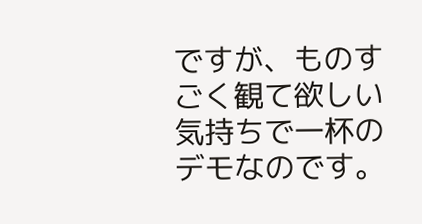ですが、ものすごく観て欲しい気持ちで一杯のデモなのです。